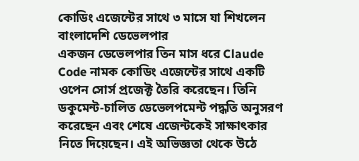কোডিং এজেন্টের সাথে ৩ মাসে যা শিখলেন বাংলাদেশি ডেভেলপার
একজন ডেভেলপার তিন মাস ধরে Claude Code নামক কোডিং এজেন্টের সাথে একটি ওপেন সোর্স প্রজেক্ট তৈরি করেছেন। তিনি ডকুমেন্ট-চালিত ডেভেলপমেন্ট পদ্ধতি অনুসরণ করেছেন এবং শেষে এজেন্টকেই সাক্ষাৎকার নিতে দিয়েছেন। এই অভিজ্ঞতা থেকে উঠে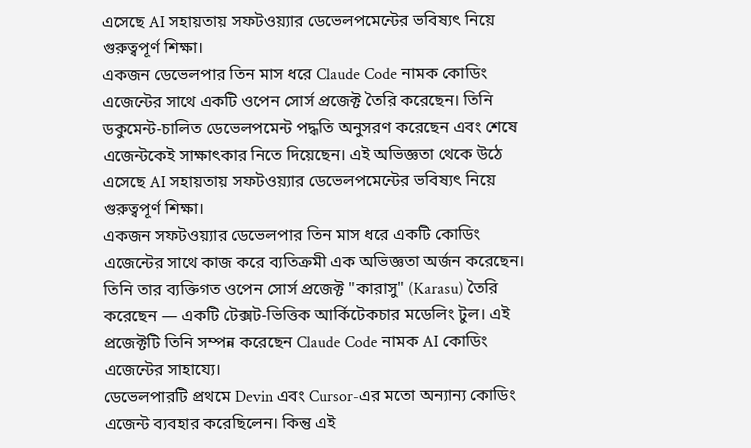এসেছে AI সহায়তায় সফটওয়্যার ডেভেলপমেন্টের ভবিষ্যৎ নিয়ে গুরুত্বপূর্ণ শিক্ষা।
একজন ডেভেলপার তিন মাস ধরে Claude Code নামক কোডিং এজেন্টের সাথে একটি ওপেন সোর্স প্রজেক্ট তৈরি করেছেন। তিনি ডকুমেন্ট-চালিত ডেভেলপমেন্ট পদ্ধতি অনুসরণ করেছেন এবং শেষে এজেন্টকেই সাক্ষাৎকার নিতে দিয়েছেন। এই অভিজ্ঞতা থেকে উঠে এসেছে AI সহায়তায় সফটওয়্যার ডেভেলপমেন্টের ভবিষ্যৎ নিয়ে গুরুত্বপূর্ণ শিক্ষা।
একজন সফটওয়্যার ডেভেলপার তিন মাস ধরে একটি কোডিং এজেন্টের সাথে কাজ করে ব্যতিক্রমী এক অভিজ্ঞতা অর্জন করেছেন। তিনি তার ব্যক্তিগত ওপেন সোর্স প্রজেক্ট "কারাসু" (Karasu) তৈরি করেছেন — একটি টেক্সট-ভিত্তিক আর্কিটেকচার মডেলিং টুল। এই প্রজেক্টটি তিনি সম্পন্ন করেছেন Claude Code নামক AI কোডিং এজেন্টের সাহায্যে।
ডেভেলপারটি প্রথমে Devin এবং Cursor-এর মতো অন্যান্য কোডিং এজেন্ট ব্যবহার করেছিলেন। কিন্তু এই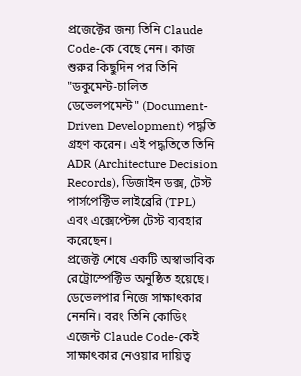প্রজেক্টের জন্য তিনি Claude Code-কে বেছে নেন। কাজ শুরুর কিছুদিন পর তিনি "ডকুমেন্ট-চালিত ডেভেলপমেন্ট" (Document-Driven Development) পদ্ধতি গ্রহণ করেন। এই পদ্ধতিতে তিনি ADR (Architecture Decision Records), ডিজাইন ডক্স, টেস্ট পার্সপেক্টিভ লাইব্রেরি (TPL) এবং এক্সেপ্টেন্স টেস্ট ব্যবহার করেছেন।
প্রজেক্ট শেষে একটি অস্বাভাবিক রেট্রোস্পেক্টিভ অনুষ্ঠিত হয়েছে। ডেভেলপার নিজে সাক্ষাৎকার নেননি। বরং তিনি কোডিং এজেন্ট Claude Code-কেই সাক্ষাৎকার নেওয়ার দায়িত্ব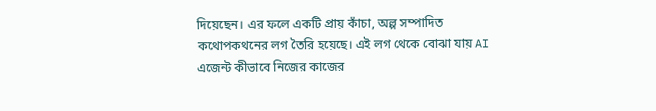দিয়েছেন। এর ফলে একটি প্রায় কাঁচা, অল্প সম্পাদিত কথোপকথনের লগ তৈরি হয়েছে। এই লগ থেকে বোঝা যায় AI এজেন্ট কীভাবে নিজের কাজের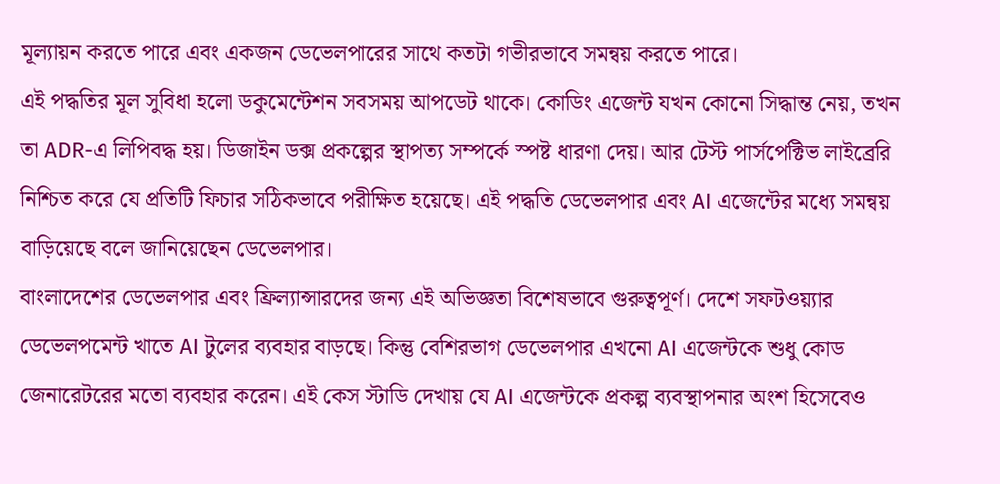মূল্যায়ন করতে পারে এবং একজন ডেভেলপারের সাথে কতটা গভীরভাবে সমন্বয় করতে পারে।
এই পদ্ধতির মূল সুবিধা হলো ডকুমেন্টেশন সবসময় আপডেট থাকে। কোডিং এজেন্ট যখন কোনো সিদ্ধান্ত নেয়, তখন তা ADR-এ লিপিবদ্ধ হয়। ডিজাইন ডক্স প্রকল্পের স্থাপত্য সম্পর্কে স্পষ্ট ধারণা দেয়। আর টেস্ট পার্সপেক্টিভ লাইব্রেরি নিশ্চিত করে যে প্রতিটি ফিচার সঠিকভাবে পরীক্ষিত হয়েছে। এই পদ্ধতি ডেভেলপার এবং AI এজেন্টের মধ্যে সমন্বয় বাড়িয়েছে বলে জানিয়েছেন ডেভেলপার।
বাংলাদেশের ডেভেলপার এবং ফ্রিল্যান্সারদের জন্য এই অভিজ্ঞতা বিশেষভাবে গুরুত্বপূর্ণ। দেশে সফটওয়্যার ডেভেলপমেন্ট খাতে AI টুলের ব্যবহার বাড়ছে। কিন্তু বেশিরভাগ ডেভেলপার এখনো AI এজেন্টকে শুধু কোড জেনারেটরের মতো ব্যবহার করেন। এই কেস স্টাডি দেখায় যে AI এজেন্টকে প্রকল্প ব্যবস্থাপনার অংশ হিসেবেও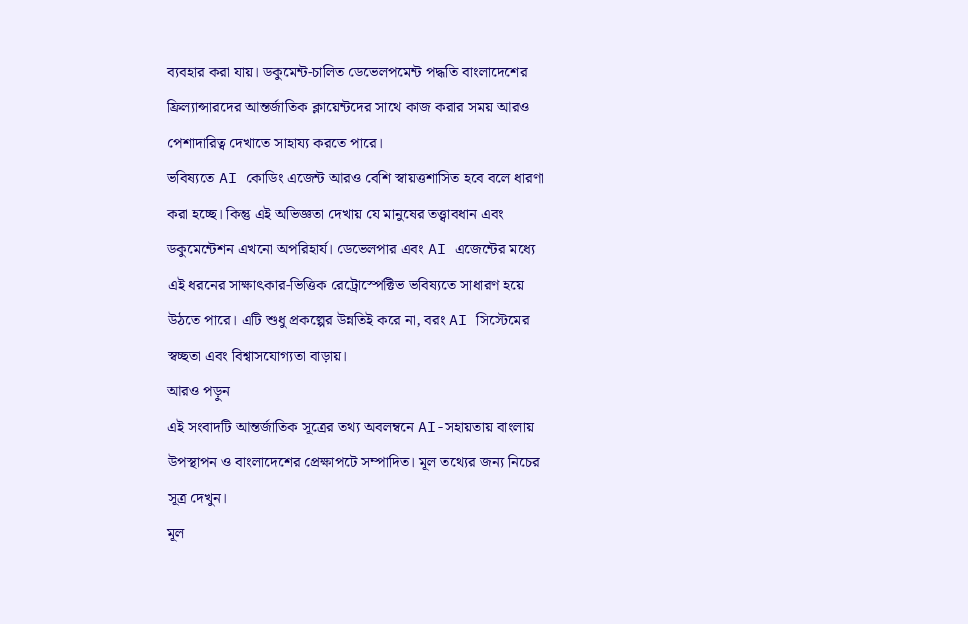ব্যবহার করা যায়। ডকুমেন্ট-চালিত ডেভেলপমেন্ট পদ্ধতি বাংলাদেশের ফ্রিল্যান্সারদের আন্তর্জাতিক ক্লায়েন্টদের সাথে কাজ করার সময় আরও পেশাদারিত্ব দেখাতে সাহায্য করতে পারে।
ভবিষ্যতে AI কোডিং এজেন্ট আরও বেশি স্বায়ত্তশাসিত হবে বলে ধারণা করা হচ্ছে। কিন্তু এই অভিজ্ঞতা দেখায় যে মানুষের তত্ত্বাবধান এবং ডকুমেন্টেশন এখনো অপরিহার্য। ডেভেলপার এবং AI এজেন্টের মধ্যে এই ধরনের সাক্ষাৎকার-ভিত্তিক রেট্রোস্পেক্টিভ ভবিষ্যতে সাধারণ হয়ে উঠতে পারে। এটি শুধু প্রকল্পের উন্নতিই করে না, বরং AI সিস্টেমের স্বচ্ছতা এবং বিশ্বাসযোগ্যতা বাড়ায়।
আরও পড়ুন
এই সংবাদটি আন্তর্জাতিক সূত্রের তথ্য অবলম্বনে AI-সহায়তায় বাংলায় উপস্থাপন ও বাংলাদেশের প্রেক্ষাপটে সম্পাদিত। মূল তথ্যের জন্য নিচের সূত্র দেখুন।
মূল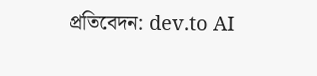প্রতিবেদন: dev.to AI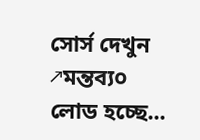সোর্স দেখুন ↗মন্তব্য০
লোড হচ্ছে...